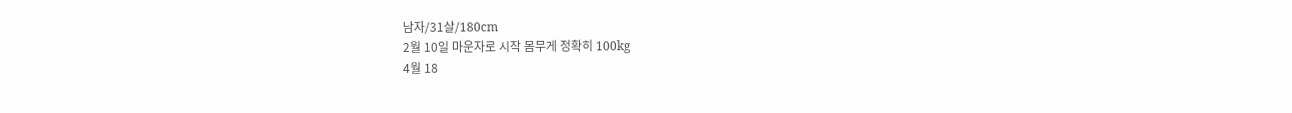남자/31살/180cm
2월 10일 마운자로 시작 몸무게 정확히 100kg
4월 18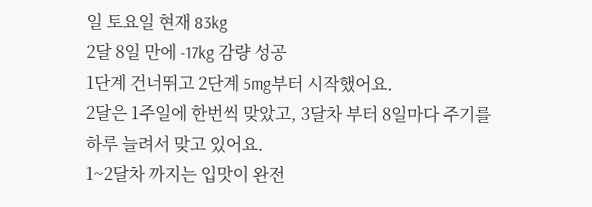일 토요일 현재 83kg
2달 8일 만에 -17kg 감량 성공
1단계 건너뛰고 2단계 5mg부터 시작했어요.
2달은 1주일에 한번씩 맞았고, 3달차 부터 8일마다 주기를 하루 늘려서 맞고 있어요.
1~2달차 까지는 입맛이 완전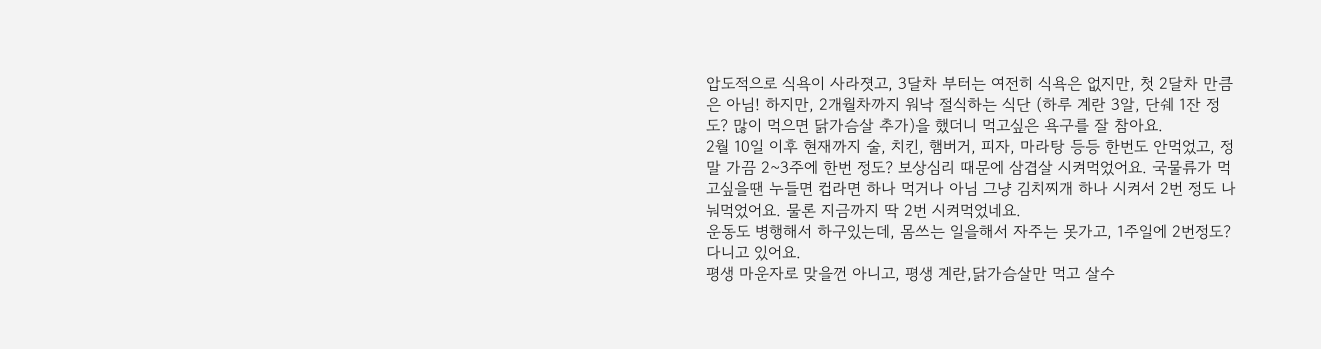압도적으로 식욕이 사라졋고, 3달차 부터는 여전히 식욕은 없지만, 첫 2달차 만큼은 아님! 하지만, 2개월차까지 워낙 절식하는 식단 (하루 계란 3알, 단쉐 1잔 정도? 많이 먹으면 닭가슴살 추가)을 했더니 먹고싶은 욕구를 잘 참아요.
2월 10일 이후 현재까지 술, 치킨, 햄버거, 피자, 마라탕 등등 한번도 안먹었고, 정말 가끔 2~3주에 한번 정도? 보상심리 때문에 삼겹살 시켜먹었어요. 국물류가 먹고싶을땐 누들면 컵라면 하나 먹거나 아님 그냥 김치찌개 하나 시켜서 2번 정도 나눠먹었어요. 물론 지금까지 딱 2번 시켜먹었네요.
운동도 병행해서 하구있는데, 몸쓰는 일을해서 자주는 못가고, 1주일에 2번정도? 다니고 있어요.
평생 마운자로 맞을껀 아니고, 평생 계란,닭가슴살만 먹고 살수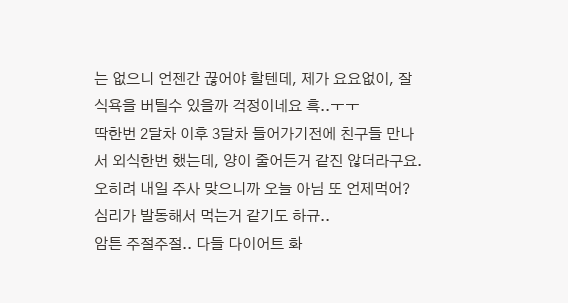는 없으니 언젠간 끊어야 할텐데, 제가 요요없이, 잘 식욕을 버틸수 있을까 걱정이네요 흑..ㅜㅜ
딱한번 2달차 이후 3달차 들어가기전에 친구들 만나서 외식한번 했는데, 양이 줄어든거 같진 않더라구요. 오히려 내일 주사 맞으니까 오늘 아님 또 언제먹어? 심리가 발동해서 먹는거 같기도 하규..
암튼 주절주절.. 다들 다이어트 화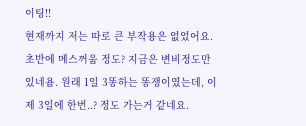이팅!!
현재까지 저는 따로 큰 부작용은 없었어요. 초반에 메스꺼움 정도? 지금은 변비정도만 있네욤. 원래 1일 3똥하는 똥쟁이였는데, 이제 3일에 한번..? 정도 가는거 같네요.